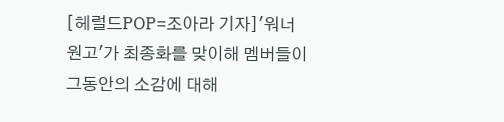[헤럴드POP=조아라 기자]'워너원고'가 최종화를 맞이해 멤버들이 그동안의 소감에 대해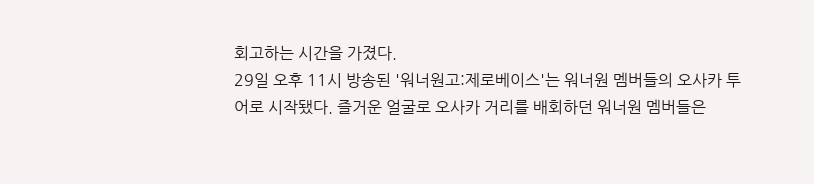회고하는 시간을 가졌다.
29일 오후 11시 방송된 '워너원고:제로베이스'는 워너원 멤버들의 오사카 투어로 시작됐다. 즐거운 얼굴로 오사카 거리를 배회하던 워너원 멤버들은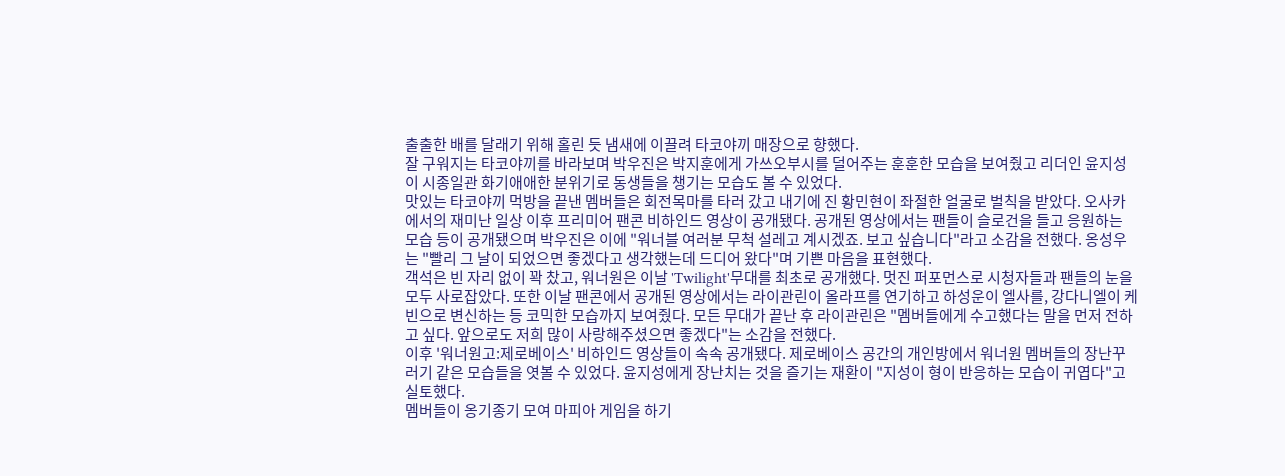출출한 배를 달래기 위해 홀린 듯 냄새에 이끌려 타코야끼 매장으로 향했다.
잘 구워지는 타코야끼를 바라보며 박우진은 박지훈에게 가쓰오부시를 덜어주는 훈훈한 모습을 보여줬고 리더인 윤지성이 시종일관 화기애애한 분위기로 동생들을 챙기는 모습도 볼 수 있었다.
맛있는 타코야끼 먹방을 끝낸 멤버들은 회전목마를 타러 갔고 내기에 진 황민현이 좌절한 얼굴로 벌칙을 받았다. 오사카에서의 재미난 일상 이후 프리미어 팬콘 비하인드 영상이 공개됐다. 공개된 영상에서는 팬들이 슬로건을 들고 응원하는 모습 등이 공개됐으며 박우진은 이에 "워너블 여러분 무척 설레고 계시겠죠. 보고 싶습니다"라고 소감을 전했다. 옹성우는 "빨리 그 날이 되었으면 좋겠다고 생각했는데 드디어 왔다"며 기쁜 마음을 표현했다.
객석은 빈 자리 없이 꽉 찼고, 워너원은 이날 'Twilight'무대를 최초로 공개했다. 멋진 퍼포먼스로 시청자들과 팬들의 눈을 모두 사로잡았다. 또한 이날 팬콘에서 공개된 영상에서는 라이관린이 올라프를 연기하고 하성운이 엘사를, 강다니엘이 케빈으로 변신하는 등 코믹한 모습까지 보여줬다. 모든 무대가 끝난 후 라이관린은 "멤버들에게 수고했다는 말을 먼저 전하고 싶다. 앞으로도 저희 많이 사랑해주셨으면 좋겠다"는 소감을 전했다.
이후 '워너원고:제로베이스' 비하인드 영상들이 속속 공개됐다. 제로베이스 공간의 개인방에서 워너원 멤버들의 장난꾸러기 같은 모습들을 엿볼 수 있었다. 윤지성에게 장난치는 것을 즐기는 재환이 "지성이 형이 반응하는 모습이 귀엽다"고 실토했다.
멤버들이 옹기종기 모여 마피아 게임을 하기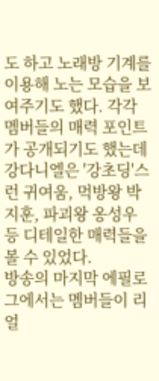도 하고 노래방 기계를 이용해 노는 모습을 보여주기도 했다. 각각 멤버들의 매력 포인트가 공개되기도 했는데 강다니엘은 '강초딩'스런 귀여움, 먹방왕 박지훈, 파괴왕 옹성우 등 디테일한 매력들을 볼 수 있었다.
방송의 마지막 에필로그에서는 멤버들이 리얼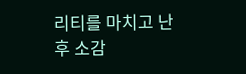리티를 마치고 난 후 소감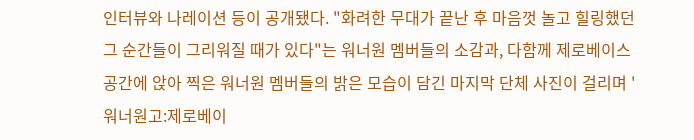인터뷰와 나레이션 등이 공개됐다. "화려한 무대가 끝난 후 마음껏 놀고 힐링했던 그 순간들이 그리워질 때가 있다"는 워너원 멤버들의 소감과, 다함께 제로베이스 공간에 앉아 찍은 워너원 멤버들의 밝은 모습이 담긴 마지막 단체 사진이 걸리며 '워너원고:제로베이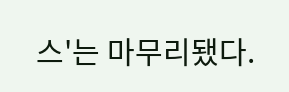스'는 마무리됐다.